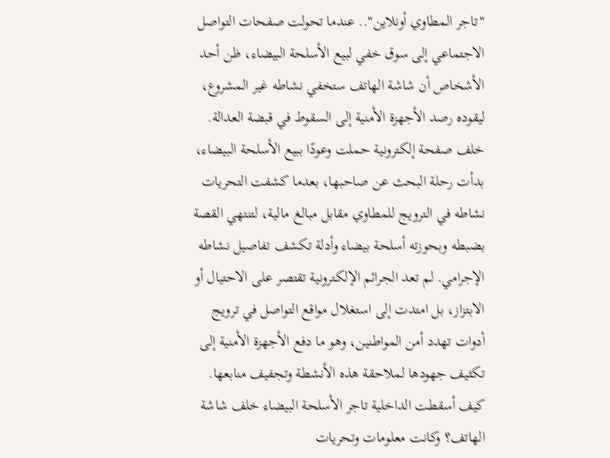"تاجر المطاوي أونلاين".. عندما تحولت صفحات التواصل الاجتماعي إلى سوق خفي لبيع الأسلحة البيضاء، ظن أحد الأشخاص أن شاشة الهاتف ستخفي نشاطه غير المشروع، ليقوده رصد الأجهزة الأمنية إلى السقوط في قبضة العدالة. خلف صفحة إلكترونية حملت وعودًا ببيع الأسلحة البيضاء، بدأت رحلة البحث عن صاحبها، بعدما كشفت التحريات نشاطه في الترويج للمطاوي مقابل مبالغ مالية، لتنتهي القصة بضبطه وبحوزته أسلحة بيضاء وأدلة تكشف تفاصيل نشاطه الإجرامي. لم تعد الجرائم الإلكترونية تقتصر على الاحتيال أو الابتزاز، بل امتدت إلى استغلال مواقع التواصل في ترويج أدوات تهدد أمن المواطنين، وهو ما دفع الأجهزة الأمنية إلى تكثيف جهودها لملاحقة هذه الأنشطة وتجفيف منابعها. كيف أسقطت الداخلية تاجر الأسلحة البيضاء خلف شاشة الهاتف؟ وكانت معلومات وتحريات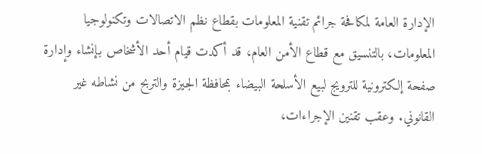الإدارة العامة لمكافحة جرائم تقنية المعلومات بقطاع نظم الاتصالات وتكنولوجيا المعلومات، بالتنسيق مع قطاع الأمن العام، قد أكدت قيام أحد الأشخاص بإنشاء وإدارة صفحة إلكترونية للترويج لبيع الأسلحة البيضاء بمحافظة الجيزة والتربح من نشاطه غير القانوني. وعقب تقنين الإجراءات،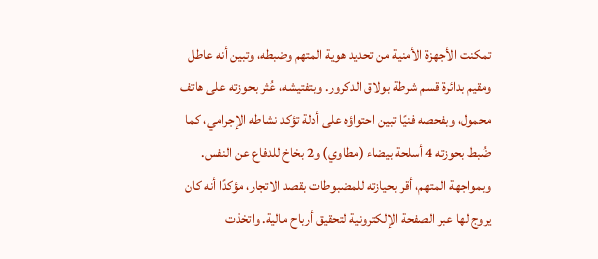تمكنت الأجهزة الأمنية من تحديد هوية المتهم وضبطه، وتبين أنه عاطل ومقيم بدائرة قسم شرطة بولاق الدكرور. وبتفتيشه، عُثر بحوزته على هاتف محمول، وبفحصه فنيًا تبين احتواؤه على أدلة تؤكد نشاطه الإجرامي، كما ضُبط بحوزته 4 أسلحة بيضاء (مطاوي) و2 بخاخ للدفاع عن النفس. وبمواجهة المتهم، أقر بحيازته للمضبوطات بقصد الاتجار، مؤكدًا أنه كان يروج لها عبر الصفحة الإلكترونية لتحقيق أرباح مالية. واتخذت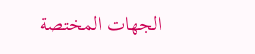الجهات المختصة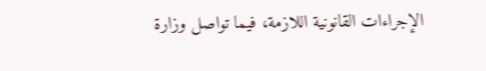الإجراءات القانونية اللازمة، فيما تواصل وزارة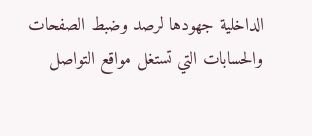الداخلية جهودها لرصد وضبط الصفحات والحسابات التي تستغل مواقع التواصل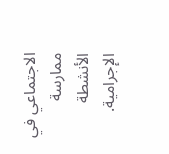الاجتماعي في ممارسة الأنشطة الإجرامية.